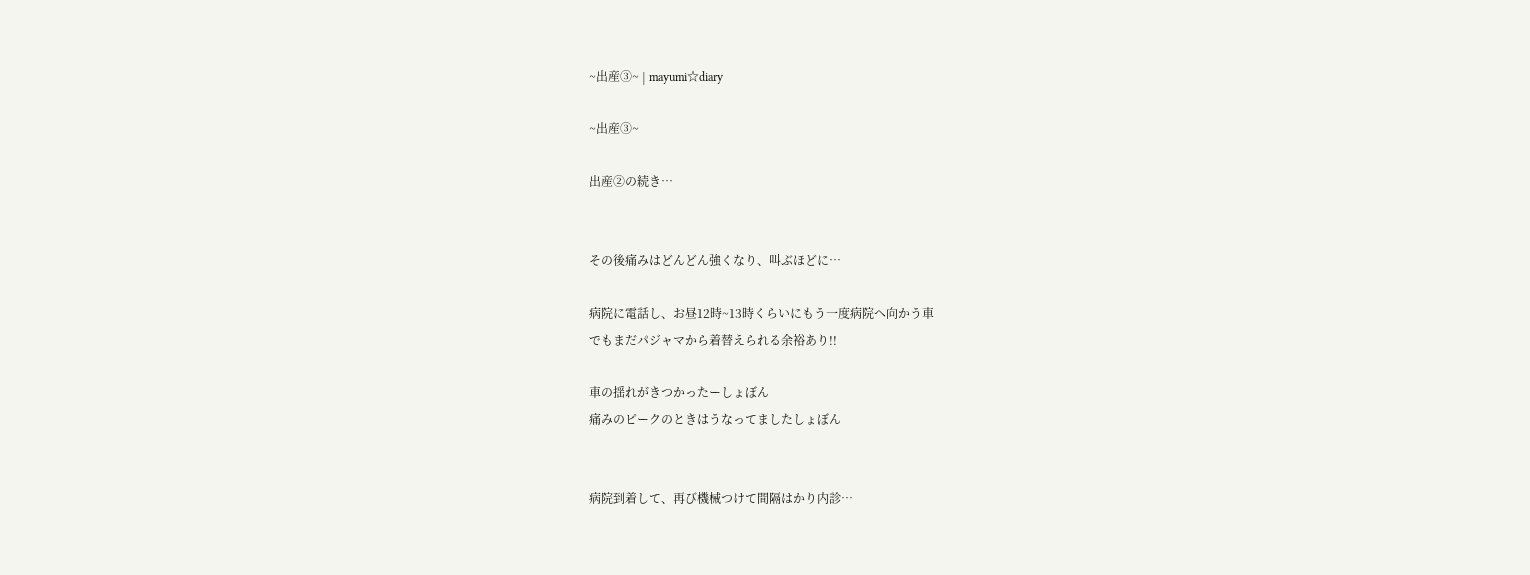~出産③~ | mayumi☆diary

~出産③~

出産②の続き…


その後痛みはどんどん強くなり、叫ぶほどに…

病院に電話し、お昼12時~13時くらいにもう一度病院へ向かう車
でもまだパジャマから着替えられる余裕あり!!

車の揺れがきつかったーしょぼん
痛みのピークのときはうなってましたしょぼん


病院到着して、再び機械つけて間隔はかり内診…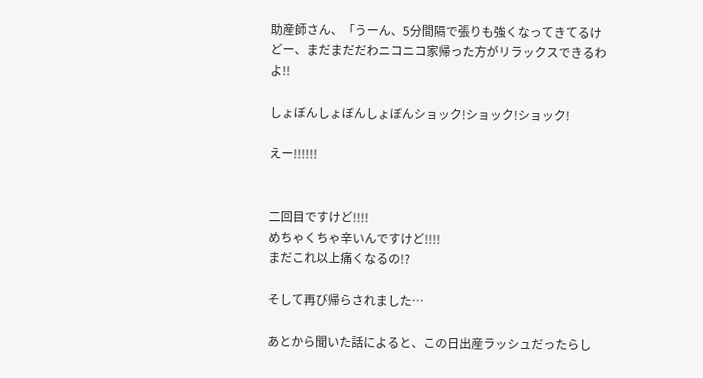助産師さん、「うーん、5分間隔で張りも強くなってきてるけどー、まだまだだわニコニコ家帰った方がリラックスできるわよ!!

しょぼんしょぼんしょぼんショック!ショック!ショック!

えー!!!!!!


二回目ですけど!!!!
めちゃくちゃ辛いんですけど!!!!
まだこれ以上痛くなるの!?

そして再び帰らされました…

あとから聞いた話によると、この日出産ラッシュだったらし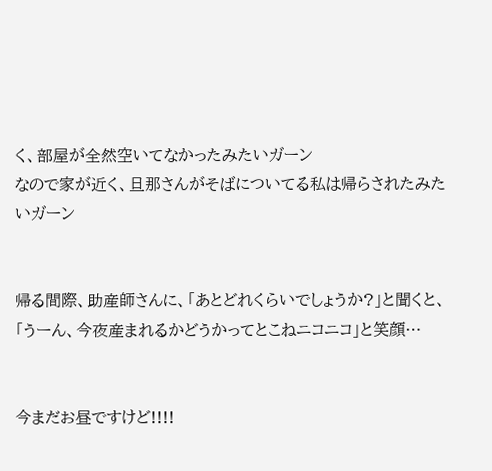く、部屋が全然空いてなかったみたいガーン
なので家が近く、旦那さんがそばについてる私は帰らされたみたいガーン


帰る間際、助産師さんに、「あとどれくらいでしょうか?」と聞くと、「うーん、今夜産まれるかどうかってとこねニコニコ」と笑顔…


今まだお昼ですけど!!!!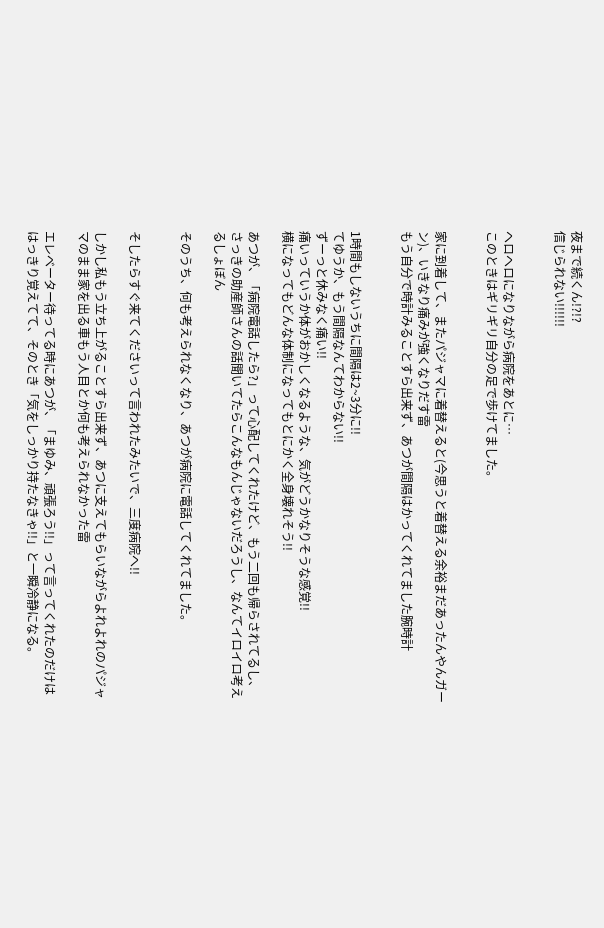夜まで続くん!?!?
信じられない!!!!!!


ヘロヘロになりながら病院をあとに…
このときはギリギリ自分の足で歩けてました。


家に到着して、またパジャマに着替えると(今思うと着替える余裕まだあったんやんガーン)、いきなり痛みが強くなりだす雷
もう自分で時計みることすら出来ず、あつが間隔はかってくれてました腕時計


1時間もしないうちに間隔は2~3分に!!
てゆうか、もう間隔なんてわからない!!
ずーっと休みなく痛い!!
痛いっていうか体がおかしくなるような、気がどうかなりそうな感覚!!
横になってもどんな体制になってもとにかく全身壊れそう!!

あつが、「病院電話したら?」って心配してくれたけど、もう二回も帰らされてるし、さっきの助産師さんの話聞いてたらこんなもんじゃないだろうし、なんてイロイロ考えるしょぼん

そのうち、何も考えられなくなり、あつが病院に電話してくれてました。


そしたらすぐ来てくださいって言われたみたいで、三度病院へ!!

しかし私もう立ち上がることすら出来ず、あつに支えてもらいながらよれよれのパジャマのまま家を出る車もう人目とか何も考えられなかった雷

エレベーター待ってる時にあつが、「まゆみ、頑張ろう!!」って言ってくれたのだけははっきり覚えてて、そのとき「気をしっかり持たなきゃ!!」と一瞬冷静になる。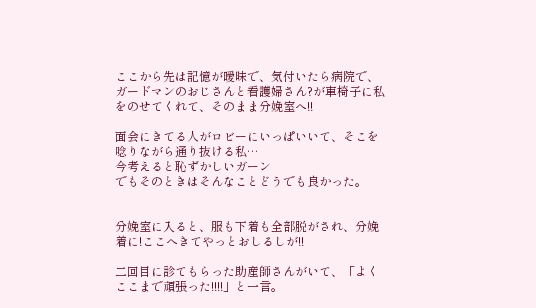ここから先は記憶が曖昧で、気付いたら病院で、ガードマンのおじさんと看護婦さん?が車椅子に私をのせてくれて、そのまま分娩室へ!!

面会にきてる人がロビーにいっぱいいて、そこを唸りながら通り抜ける私…
今考えると恥ずかしいガーン
でもそのときはそんなことどうでも良かった。


分娩室に入ると、服も下着も全部脱がされ、分娩着に!ここへきてやっとおしるしが!!

二回目に診てもらった助産師さんがいて、「よくここまで頑張った!!!!」と一言。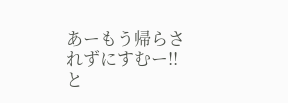あーもう帰らされずにすむー!!と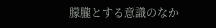朦朧とする意識のなか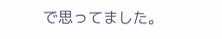で思ってました。